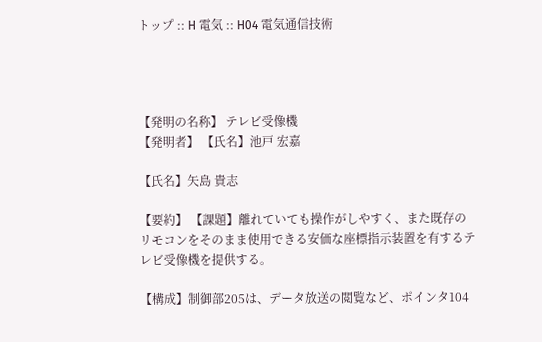トップ :: H 電気 :: H04 電気通信技術




【発明の名称】 テレビ受像機
【発明者】 【氏名】池戸 宏嘉

【氏名】矢島 貴志

【要約】 【課題】離れていても操作がしやすく、また既存のリモコンをそのまま使用できる安価な座標指示装置を有するテレビ受像機を提供する。

【構成】制御部205は、データ放送の閲覧など、ポインタ104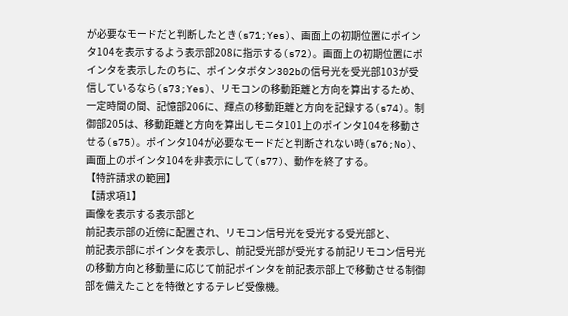が必要なモードだと判断したとき(s71;Yes)、画面上の初期位置にポインタ104を表示するよう表示部208に指示する(s72)。画面上の初期位置にポインタを表示したのちに、ポインタボタン302bの信号光を受光部103が受信しているなら(s73;Yes)、リモコンの移動距離と方向を算出するため、一定時間の間、記憶部206に、輝点の移動距離と方向を記録する(s74)。制御部205は、移動距離と方向を算出しモニタ101上のポインタ104を移動させる(s75)。ポインタ104が必要なモードだと判断されない時(s76;No)、画面上のポインタ104を非表示にして(s77)、動作を終了する。
【特許請求の範囲】
【請求項1】
画像を表示する表示部と
前記表示部の近傍に配置され、リモコン信号光を受光する受光部と、
前記表示部にポインタを表示し、前記受光部が受光する前記リモコン信号光の移動方向と移動量に応じて前記ポインタを前記表示部上で移動させる制御部を備えたことを特徴とするテレビ受像機。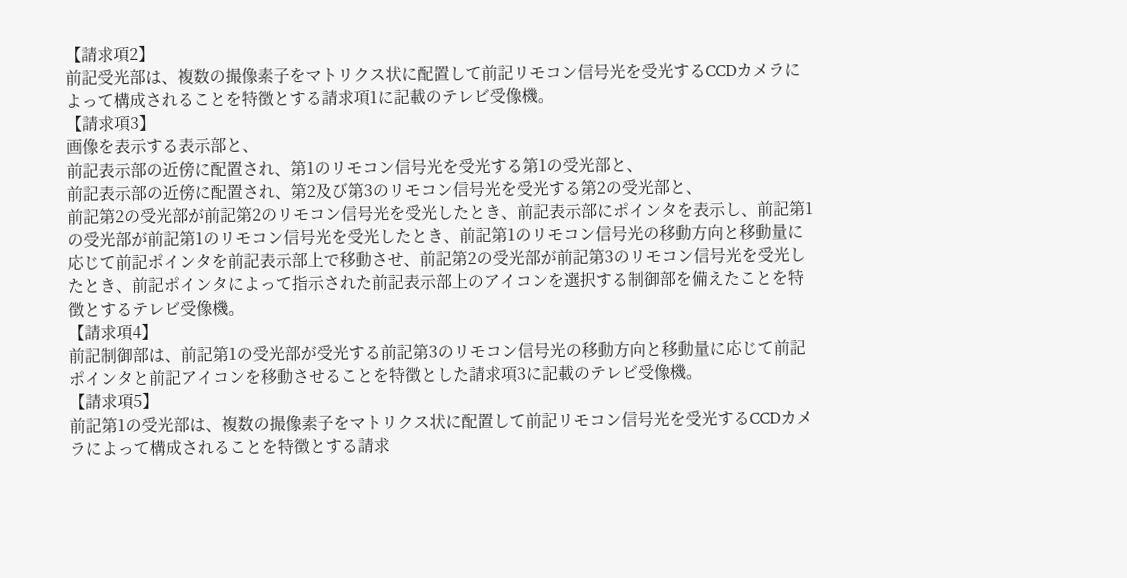【請求項2】
前記受光部は、複数の撮像素子をマトリクス状に配置して前記リモコン信号光を受光するCCDカメラによって構成されることを特徴とする請求項1に記載のテレビ受像機。
【請求項3】
画像を表示する表示部と、
前記表示部の近傍に配置され、第1のリモコン信号光を受光する第1の受光部と、
前記表示部の近傍に配置され、第2及び第3のリモコン信号光を受光する第2の受光部と、
前記第2の受光部が前記第2のリモコン信号光を受光したとき、前記表示部にポインタを表示し、前記第1の受光部が前記第1のリモコン信号光を受光したとき、前記第1のリモコン信号光の移動方向と移動量に応じて前記ポインタを前記表示部上で移動させ、前記第2の受光部が前記第3のリモコン信号光を受光したとき、前記ポインタによって指示された前記表示部上のアイコンを選択する制御部を備えたことを特徴とするテレビ受像機。
【請求項4】
前記制御部は、前記第1の受光部が受光する前記第3のリモコン信号光の移動方向と移動量に応じて前記ポインタと前記アイコンを移動させることを特徴とした請求項3に記載のテレビ受像機。
【請求項5】
前記第1の受光部は、複数の撮像素子をマトリクス状に配置して前記リモコン信号光を受光するCCDカメラによって構成されることを特徴とする請求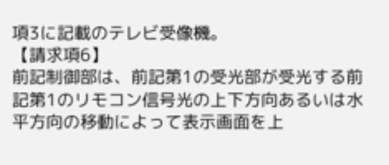項3に記載のテレビ受像機。
【請求項6】
前記制御部は、前記第1の受光部が受光する前記第1のリモコン信号光の上下方向あるいは水平方向の移動によって表示画面を上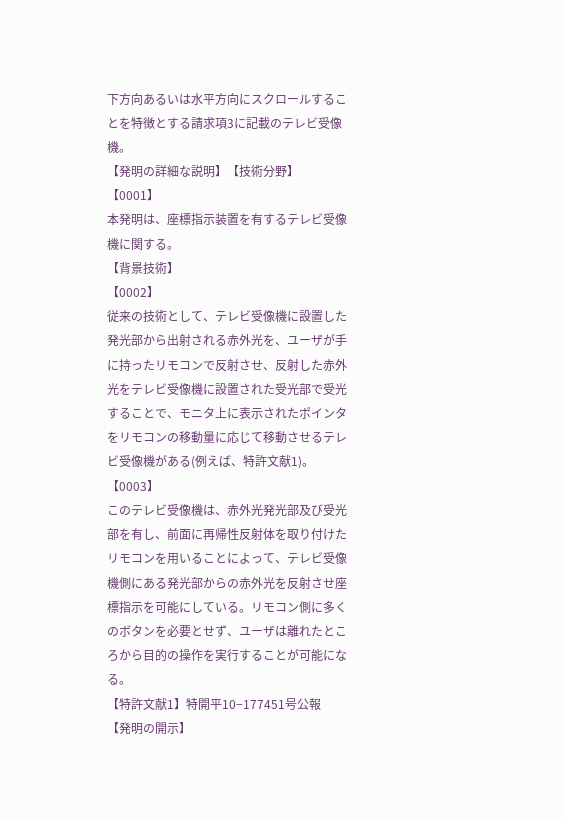下方向あるいは水平方向にスクロールすることを特徴とする請求項3に記載のテレビ受像機。
【発明の詳細な説明】【技術分野】
【0001】
本発明は、座標指示装置を有するテレビ受像機に関する。
【背景技術】
【0002】
従来の技術として、テレビ受像機に設置した発光部から出射される赤外光を、ユーザが手に持ったリモコンで反射させ、反射した赤外光をテレビ受像機に設置された受光部で受光することで、モニタ上に表示されたポインタをリモコンの移動量に応じて移動させるテレビ受像機がある(例えば、特許文献1)。
【0003】
このテレビ受像機は、赤外光発光部及び受光部を有し、前面に再帰性反射体を取り付けたリモコンを用いることによって、テレビ受像機側にある発光部からの赤外光を反射させ座標指示を可能にしている。リモコン側に多くのボタンを必要とせず、ユーザは離れたところから目的の操作を実行することが可能になる。
【特許文献1】特開平10−177451号公報
【発明の開示】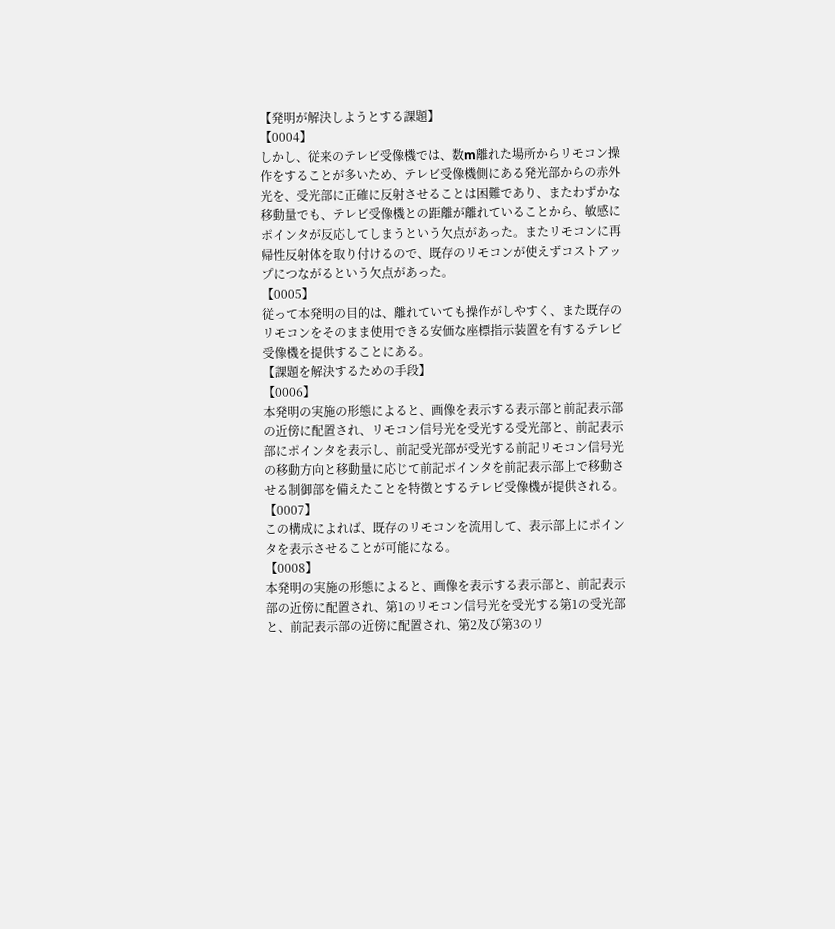【発明が解決しようとする課題】
【0004】
しかし、従来のテレビ受像機では、数m離れた場所からリモコン操作をすることが多いため、テレビ受像機側にある発光部からの赤外光を、受光部に正確に反射させることは困難であり、またわずかな移動量でも、テレビ受像機との距離が離れていることから、敏感にポインタが反応してしまうという欠点があった。またリモコンに再帰性反射体を取り付けるので、既存のリモコンが使えずコストアップにつながるという欠点があった。
【0005】
従って本発明の目的は、離れていても操作がしやすく、また既存のリモコンをそのまま使用できる安価な座標指示装置を有するテレビ受像機を提供することにある。
【課題を解決するための手段】
【0006】
本発明の実施の形態によると、画像を表示する表示部と前記表示部の近傍に配置され、リモコン信号光を受光する受光部と、前記表示部にポインタを表示し、前記受光部が受光する前記リモコン信号光の移動方向と移動量に応じて前記ポインタを前記表示部上で移動させる制御部を備えたことを特徴とするテレビ受像機が提供される。
【0007】
この構成によれば、既存のリモコンを流用して、表示部上にポインタを表示させることが可能になる。
【0008】
本発明の実施の形態によると、画像を表示する表示部と、前記表示部の近傍に配置され、第1のリモコン信号光を受光する第1の受光部と、前記表示部の近傍に配置され、第2及び第3のリ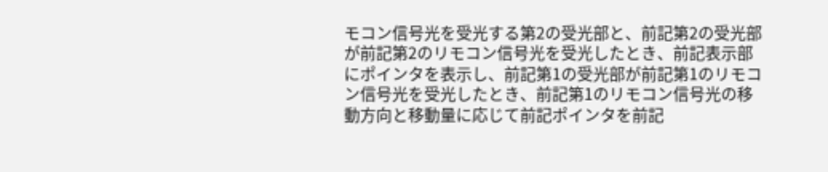モコン信号光を受光する第2の受光部と、前記第2の受光部が前記第2のリモコン信号光を受光したとき、前記表示部にポインタを表示し、前記第1の受光部が前記第1のリモコン信号光を受光したとき、前記第1のリモコン信号光の移動方向と移動量に応じて前記ポインタを前記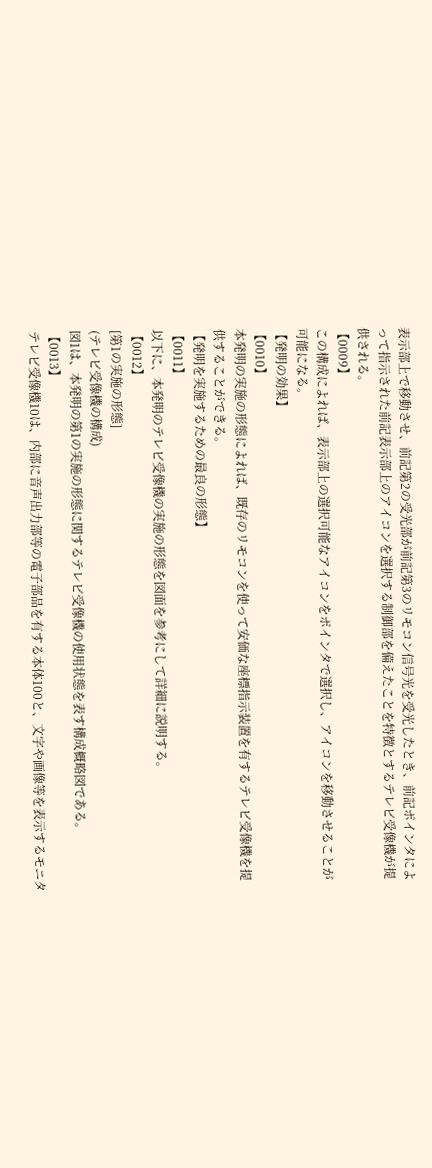表示部上で移動させ、前記第2の受光部が前記第3のリモコン信号光を受光したとき、前記ポインタによって指示された前記表示部上のアイコンを選択する制御部を備えたことを特徴とするテレビ受像機が提供される。
【0009】
この構成によれば、表示部上の選択可能なアイコンをポインタで選択し、アイコンを移動させることが可能になる。
【発明の効果】
【0010】
本発明の実施の形態によれば、既存のリモコンを使って安価な座標指示装置を有するテレビ受像機を提供することができる。
【発明を実施するための最良の形態】
【0011】
以下に、本発明のテレビ受像機の実施の形態を図面を参考にして詳細に説明する。
【0012】
[第1の実施の形態]
(テレビ受像機の構成)
図1は、本発明の第1の実施の形態に関するテレビ受像機の使用状態を表す構成概略図である。
【0013】
テレビ受像機10は、内部に音声出力部等の電子部品を有する本体100と、文字や画像等を表示するモニタ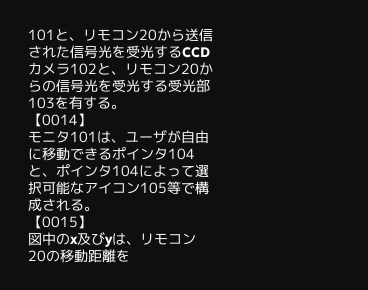101と、リモコン20から送信された信号光を受光するCCDカメラ102と、リモコン20からの信号光を受光する受光部103を有する。
【0014】
モニタ101は、ユーザが自由に移動できるポインタ104と、ポインタ104によって選択可能なアイコン105等で構成される。
【0015】
図中のx及びyは、リモコン20の移動距離を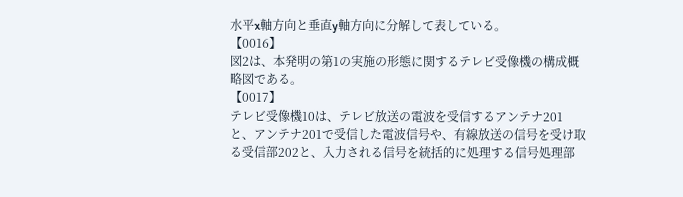水平x軸方向と垂直y軸方向に分解して表している。
【0016】
図2は、本発明の第1の実施の形態に関するテレビ受像機の構成概略図である。
【0017】
テレビ受像機10は、テレビ放送の電波を受信するアンテナ201と、アンテナ201で受信した電波信号や、有線放送の信号を受け取る受信部202と、入力される信号を統括的に処理する信号処理部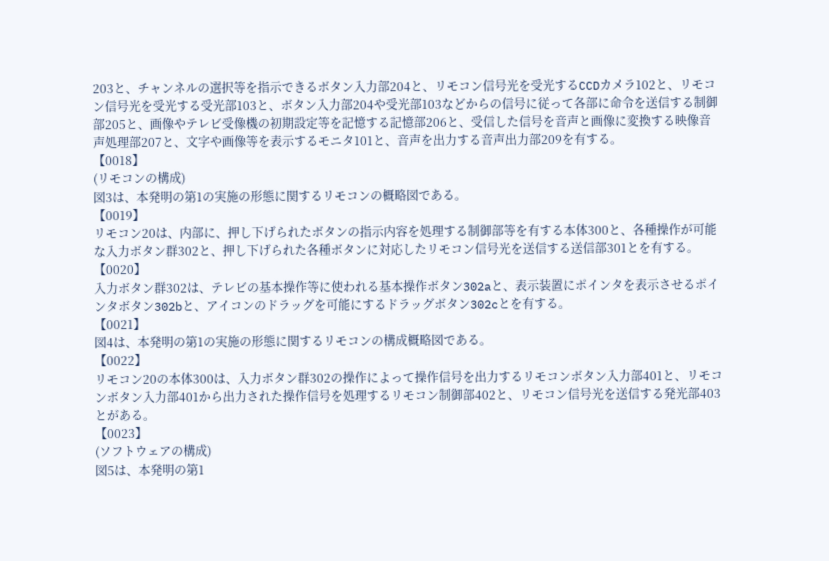203と、チャンネルの選択等を指示できるボタン入力部204と、リモコン信号光を受光するCCDカメラ102と、リモコン信号光を受光する受光部103と、ボタン入力部204や受光部103などからの信号に従って各部に命令を送信する制御部205と、画像やテレビ受像機の初期設定等を記憶する記憶部206と、受信した信号を音声と画像に変換する映像音声処理部207と、文字や画像等を表示するモニタ101と、音声を出力する音声出力部209を有する。
【0018】
(リモコンの構成)
図3は、本発明の第1の実施の形態に関するリモコンの概略図である。
【0019】
リモコン20は、内部に、押し下げられたボタンの指示内容を処理する制御部等を有する本体300と、各種操作が可能な入力ボタン群302と、押し下げられた各種ボタンに対応したリモコン信号光を送信する送信部301とを有する。
【0020】
入力ボタン群302は、テレビの基本操作等に使われる基本操作ボタン302aと、表示装置にポインタを表示させるポインタボタン302bと、アイコンのドラッグを可能にするドラッグボタン302cとを有する。
【0021】
図4は、本発明の第1の実施の形態に関するリモコンの構成概略図である。
【0022】
リモコン20の本体300は、入力ボタン群302の操作によって操作信号を出力するリモコンボタン入力部401と、リモコンボタン入力部401から出力された操作信号を処理するリモコン制御部402と、リモコン信号光を送信する発光部403とがある。
【0023】
(ソフトウェアの構成)
図5は、本発明の第1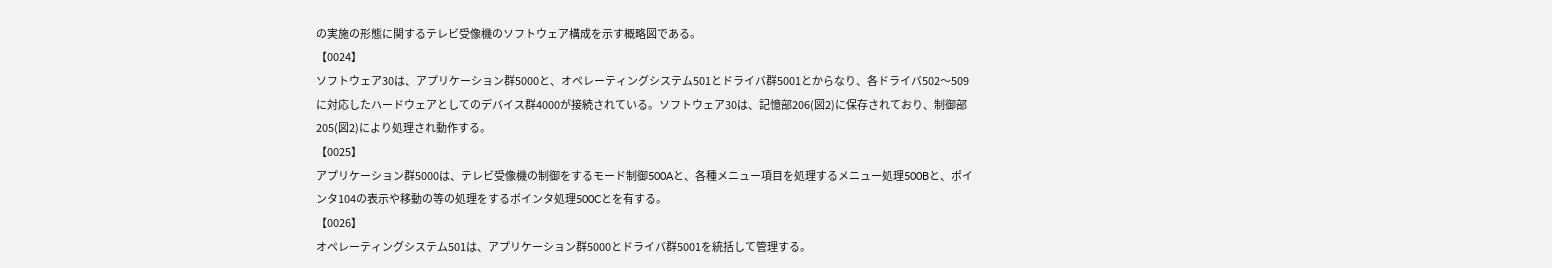の実施の形態に関するテレビ受像機のソフトウェア構成を示す概略図である。
【0024】
ソフトウェア30は、アプリケーション群5000と、オペレーティングシステム501とドライバ群5001とからなり、各ドライバ502〜509に対応したハードウェアとしてのデバイス群4000が接続されている。ソフトウェア30は、記憶部206(図2)に保存されており、制御部205(図2)により処理され動作する。
【0025】
アプリケーション群5000は、テレビ受像機の制御をするモード制御500Aと、各種メニュー項目を処理するメニュー処理500Bと、ポインタ104の表示や移動の等の処理をするポインタ処理500Cとを有する。
【0026】
オペレーティングシステム501は、アプリケーション群5000とドライバ群5001を統括して管理する。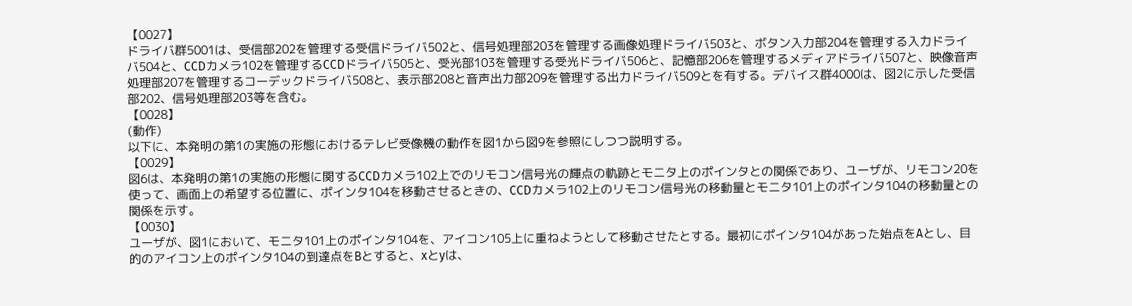【0027】
ドライバ群5001は、受信部202を管理する受信ドライバ502と、信号処理部203を管理する画像処理ドライバ503と、ボタン入力部204を管理する入力ドライバ504と、CCDカメラ102を管理するCCDドライバ505と、受光部103を管理する受光ドライバ506と、記憶部206を管理するメディアドライバ507と、映像音声処理部207を管理するコーデックドライバ508と、表示部208と音声出力部209を管理する出力ドライバ509とを有する。デバイス群4000は、図2に示した受信部202、信号処理部203等を含む。
【0028】
(動作)
以下に、本発明の第1の実施の形態におけるテレビ受像機の動作を図1から図9を参照にしつつ説明する。
【0029】
図6は、本発明の第1の実施の形態に関するCCDカメラ102上でのリモコン信号光の輝点の軌跡とモニタ上のポインタとの関係であり、ユーザが、リモコン20を使って、画面上の希望する位置に、ポインタ104を移動させるときの、CCDカメラ102上のリモコン信号光の移動量とモニタ101上のポインタ104の移動量との関係を示す。
【0030】
ユーザが、図1において、モニタ101上のポインタ104を、アイコン105上に重ねようとして移動させたとする。最初にポインタ104があった始点をAとし、目的のアイコン上のポインタ104の到達点をBとすると、xとyは、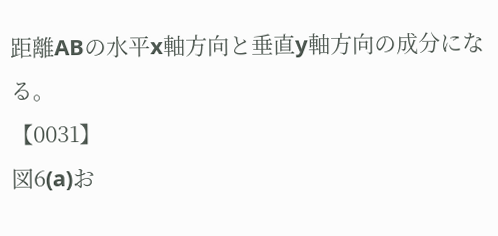距離ABの水平x軸方向と垂直y軸方向の成分になる。
【0031】
図6(a)お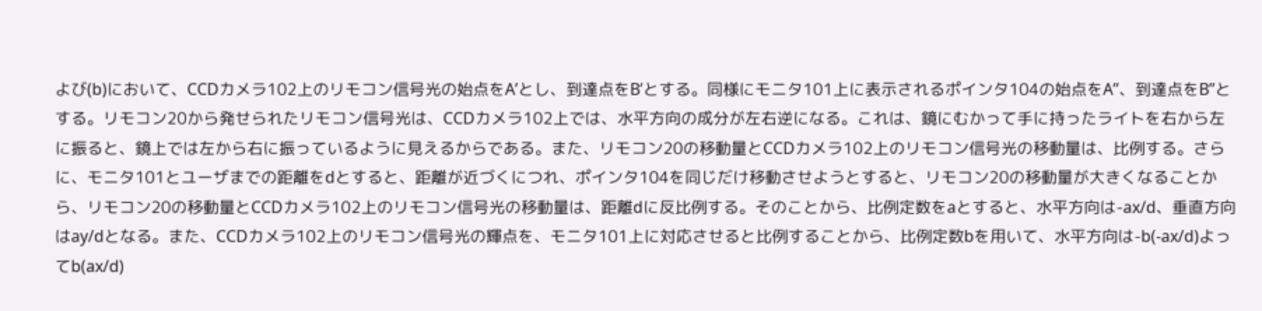よび(b)において、CCDカメラ102上のリモコン信号光の始点をA’とし、到達点をB’とする。同様にモニタ101上に表示されるポインタ104の始点をA’’、到達点をB’’とする。リモコン20から発せられたリモコン信号光は、CCDカメラ102上では、水平方向の成分が左右逆になる。これは、鏡にむかって手に持ったライトを右から左に振ると、鏡上では左から右に振っているように見えるからである。また、リモコン20の移動量とCCDカメラ102上のリモコン信号光の移動量は、比例する。さらに、モニタ101とユーザまでの距離をdとすると、距離が近づくにつれ、ポインタ104を同じだけ移動させようとすると、リモコン20の移動量が大きくなることから、リモコン20の移動量とCCDカメラ102上のリモコン信号光の移動量は、距離dに反比例する。そのことから、比例定数をaとすると、水平方向は-ax/d、垂直方向はay/dとなる。また、CCDカメラ102上のリモコン信号光の輝点を、モニタ101上に対応させると比例することから、比例定数bを用いて、水平方向は-b(-ax/d)よってb(ax/d)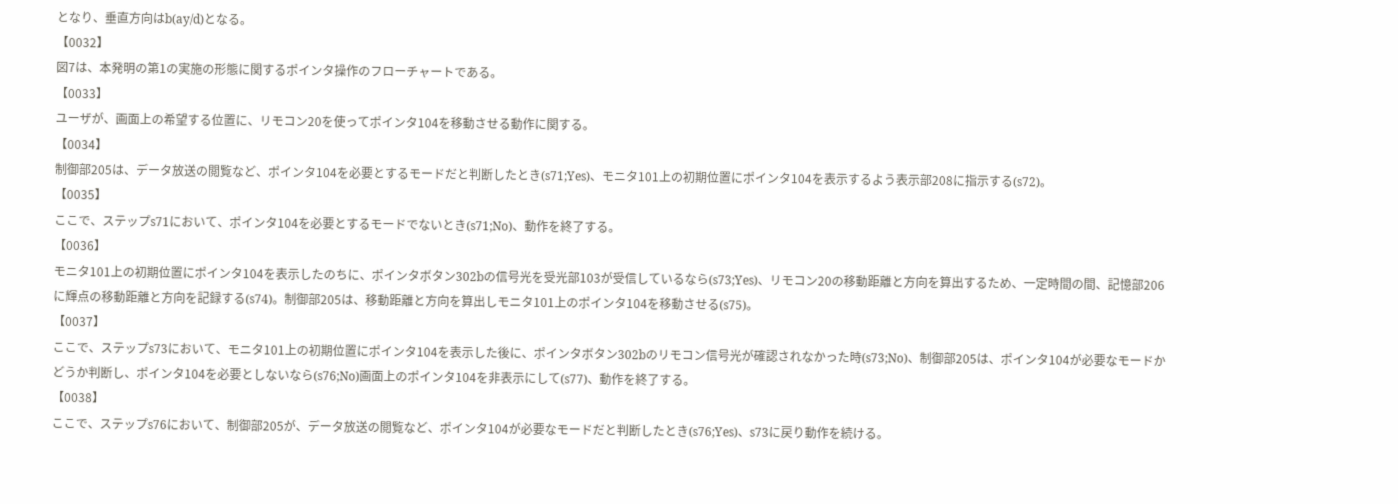となり、垂直方向はb(ay/d)となる。
【0032】
図7は、本発明の第1の実施の形態に関するポインタ操作のフローチャートである。
【0033】
ユーザが、画面上の希望する位置に、リモコン20を使ってポインタ104を移動させる動作に関する。
【0034】
制御部205は、データ放送の閲覧など、ポインタ104を必要とするモードだと判断したとき(s71;Yes)、モニタ101上の初期位置にポインタ104を表示するよう表示部208に指示する(s72)。
【0035】
ここで、ステップs71において、ポインタ104を必要とするモードでないとき(s71;No)、動作を終了する。
【0036】
モニタ101上の初期位置にポインタ104を表示したのちに、ポインタボタン302bの信号光を受光部103が受信しているなら(s73;Yes)、リモコン20の移動距離と方向を算出するため、一定時間の間、記憶部206に輝点の移動距離と方向を記録する(s74)。制御部205は、移動距離と方向を算出しモニタ101上のポインタ104を移動させる(s75)。
【0037】
ここで、ステップs73において、モニタ101上の初期位置にポインタ104を表示した後に、ポインタボタン302bのリモコン信号光が確認されなかった時(s73;No)、制御部205は、ポインタ104が必要なモードかどうか判断し、ポインタ104を必要としないなら(s76;No)画面上のポインタ104を非表示にして(s77)、動作を終了する。
【0038】
ここで、ステップs76において、制御部205が、データ放送の閲覧など、ポインタ104が必要なモードだと判断したとき(s76;Yes)、s73に戻り動作を続ける。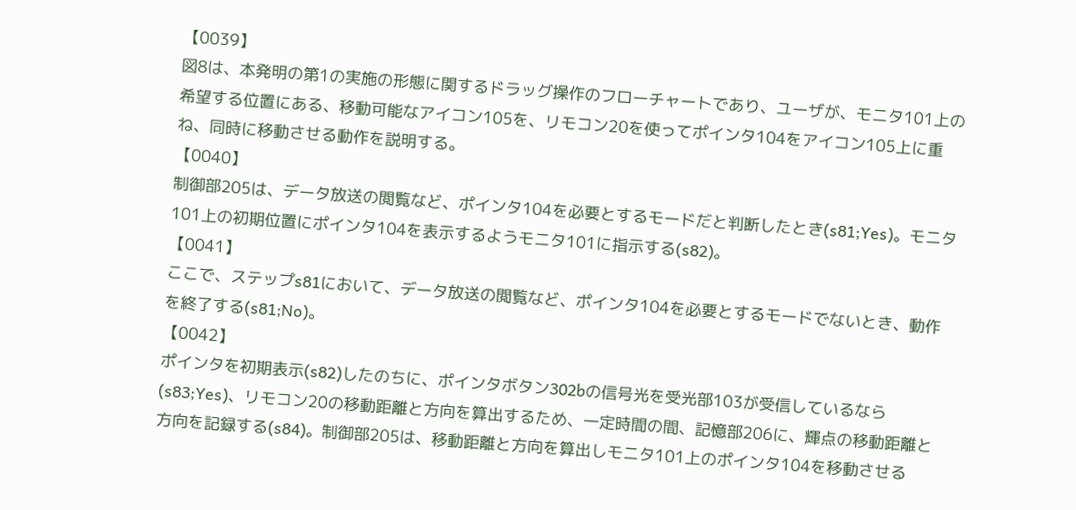【0039】
図8は、本発明の第1の実施の形態に関するドラッグ操作のフローチャートであり、ユーザが、モニタ101上の希望する位置にある、移動可能なアイコン105を、リモコン20を使ってポインタ104をアイコン105上に重ね、同時に移動させる動作を説明する。
【0040】
制御部205は、データ放送の閲覧など、ポインタ104を必要とするモードだと判断したとき(s81;Yes)。モニタ101上の初期位置にポインタ104を表示するようモニタ101に指示する(s82)。
【0041】
ここで、ステップs81において、データ放送の閲覧など、ポインタ104を必要とするモードでないとき、動作を終了する(s81;No)。
【0042】
ポインタを初期表示(s82)したのちに、ポインタボタン302bの信号光を受光部103が受信しているなら(s83;Yes)、リモコン20の移動距離と方向を算出するため、一定時間の間、記憶部206に、輝点の移動距離と方向を記録する(s84)。制御部205は、移動距離と方向を算出しモニタ101上のポインタ104を移動させる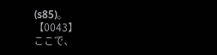(s85)。
【0043】
ここで、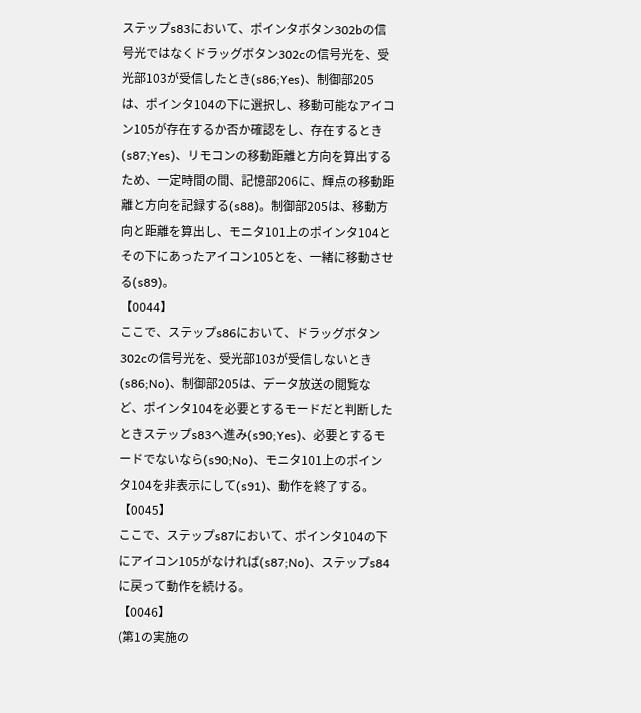ステップs83において、ポインタボタン302bの信号光ではなくドラッグボタン302cの信号光を、受光部103が受信したとき(s86;Yes)、制御部205は、ポインタ104の下に選択し、移動可能なアイコン105が存在するか否か確認をし、存在するとき(s87;Yes)、リモコンの移動距離と方向を算出するため、一定時間の間、記憶部206に、輝点の移動距離と方向を記録する(s88)。制御部205は、移動方向と距離を算出し、モニタ101上のポインタ104とその下にあったアイコン105とを、一緒に移動させる(s89)。
【0044】
ここで、ステップs86において、ドラッグボタン302cの信号光を、受光部103が受信しないとき(s86;No)、制御部205は、データ放送の閲覧など、ポインタ104を必要とするモードだと判断したときステップs83へ進み(s90;Yes)、必要とするモードでないなら(s90;No)、モニタ101上のポインタ104を非表示にして(s91)、動作を終了する。
【0045】
ここで、ステップs87において、ポインタ104の下にアイコン105がなければ(s87;No)、ステップs84に戻って動作を続ける。
【0046】
(第1の実施の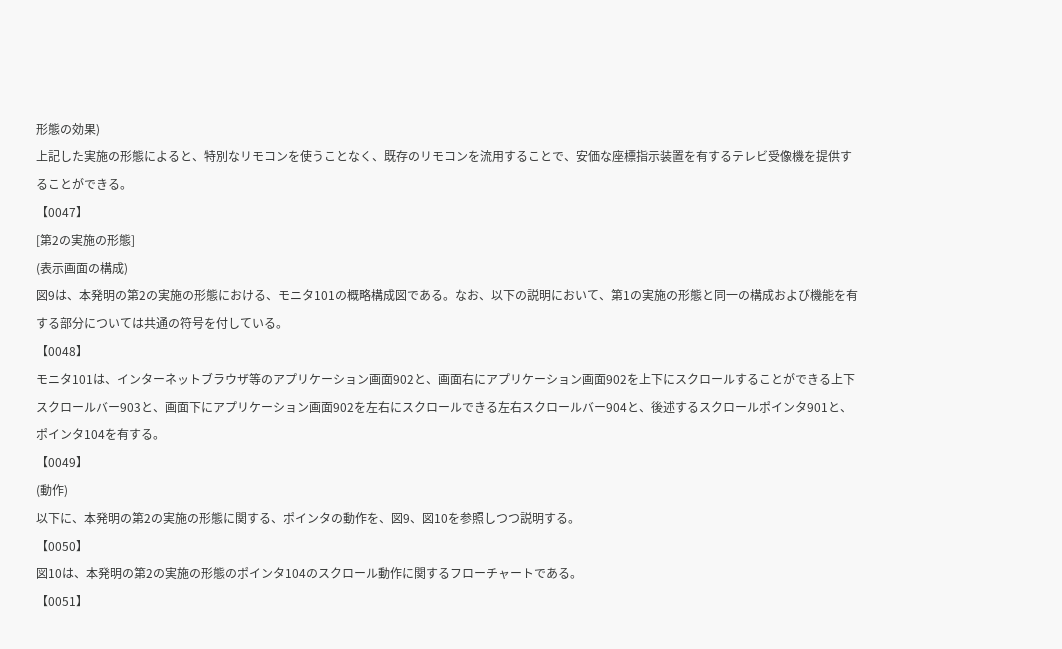形態の効果)
上記した実施の形態によると、特別なリモコンを使うことなく、既存のリモコンを流用することで、安価な座標指示装置を有するテレビ受像機を提供することができる。
【0047】
[第2の実施の形態]
(表示画面の構成)
図9は、本発明の第2の実施の形態における、モニタ101の概略構成図である。なお、以下の説明において、第1の実施の形態と同一の構成および機能を有する部分については共通の符号を付している。
【0048】
モニタ101は、インターネットブラウザ等のアプリケーション画面902と、画面右にアプリケーション画面902を上下にスクロールすることができる上下スクロールバー903と、画面下にアプリケーション画面902を左右にスクロールできる左右スクロールバー904と、後述するスクロールポインタ901と、ポインタ104を有する。
【0049】
(動作)
以下に、本発明の第2の実施の形態に関する、ポインタの動作を、図9、図10を参照しつつ説明する。
【0050】
図10は、本発明の第2の実施の形態のポインタ104のスクロール動作に関するフローチャートである。
【0051】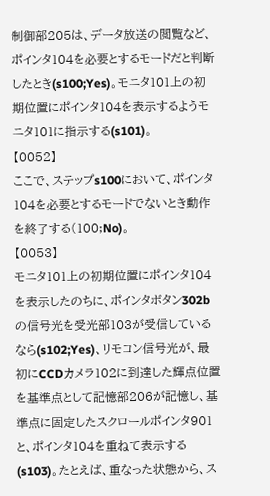制御部205は、データ放送の閲覧など、ポインタ104を必要とするモードだと判断したとき(s100;Yes)。モニタ101上の初期位置にポインタ104を表示するようモニタ101に指示する(s101)。
【0052】
ここで、ステップs100において、ポインタ104を必要とするモードでないとき動作を終了する(100;No)。
【0053】
モニタ101上の初期位置にポインタ104を表示したのちに、ポインタボタン302bの信号光を受光部103が受信しているなら(s102;Yes)、リモコン信号光が、最初にCCDカメラ102に到達した輝点位置を基準点として記憶部206が記憶し、基準点に固定したスクロールポインタ901と、ポインタ104を重ねて表示する(s103)。たとえば、重なった状態から、ス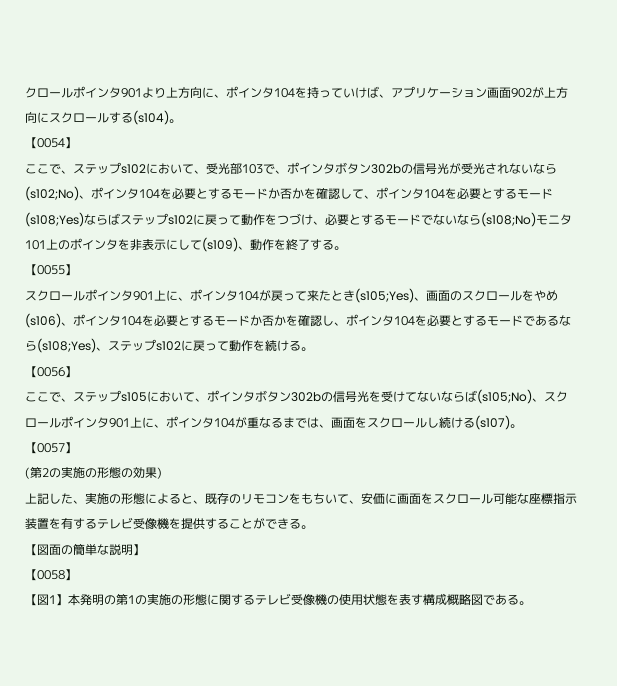クロールポインタ901より上方向に、ポインタ104を持っていけば、アプリケーション画面902が上方向にスクロールする(s104)。
【0054】
ここで、ステップs102において、受光部103で、ポインタボタン302bの信号光が受光されないなら(s102;No)、ポインタ104を必要とするモードか否かを確認して、ポインタ104を必要とするモード(s108;Yes)ならばステップs102に戻って動作をつづけ、必要とするモードでないなら(s108;No)モニタ101上のポインタを非表示にして(s109)、動作を終了する。
【0055】
スクロールポインタ901上に、ポインタ104が戻って来たとき(s105;Yes)、画面のスクロールをやめ(s106)、ポインタ104を必要とするモードか否かを確認し、ポインタ104を必要とするモードであるなら(s108;Yes)、ステップs102に戻って動作を続ける。
【0056】
ここで、ステップs105において、ポインタボタン302bの信号光を受けてないならば(s105;No)、スクロールポインタ901上に、ポインタ104が重なるまでは、画面をスクロールし続ける(s107)。
【0057】
(第2の実施の形態の効果)
上記した、実施の形態によると、既存のリモコンをもちいて、安価に画面をスクロール可能な座標指示装置を有するテレビ受像機を提供することができる。
【図面の簡単な説明】
【0058】
【図1】本発明の第1の実施の形態に関するテレビ受像機の使用状態を表す構成概略図である。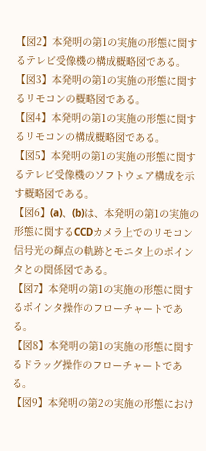【図2】本発明の第1の実施の形態に関するテレビ受像機の構成概略図である。
【図3】本発明の第1の実施の形態に関するリモコンの概略図である。
【図4】本発明の第1の実施の形態に関するリモコンの構成概略図である。
【図5】本発明の第1の実施の形態に関するテレビ受像機のソフトウェア構成を示す概略図である。
【図6】(a)、(b)は、本発明の第1の実施の形態に関するCCDカメラ上でのリモコン信号光の輝点の軌跡とモニタ上のポインタとの関係図である。
【図7】本発明の第1の実施の形態に関するポインタ操作のフローチャートである。
【図8】本発明の第1の実施の形態に関するドラッグ操作のフローチャートである。
【図9】本発明の第2の実施の形態におけ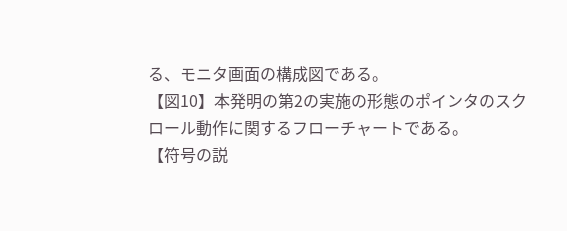る、モニタ画面の構成図である。
【図10】本発明の第2の実施の形態のポインタのスクロール動作に関するフローチャートである。
【符号の説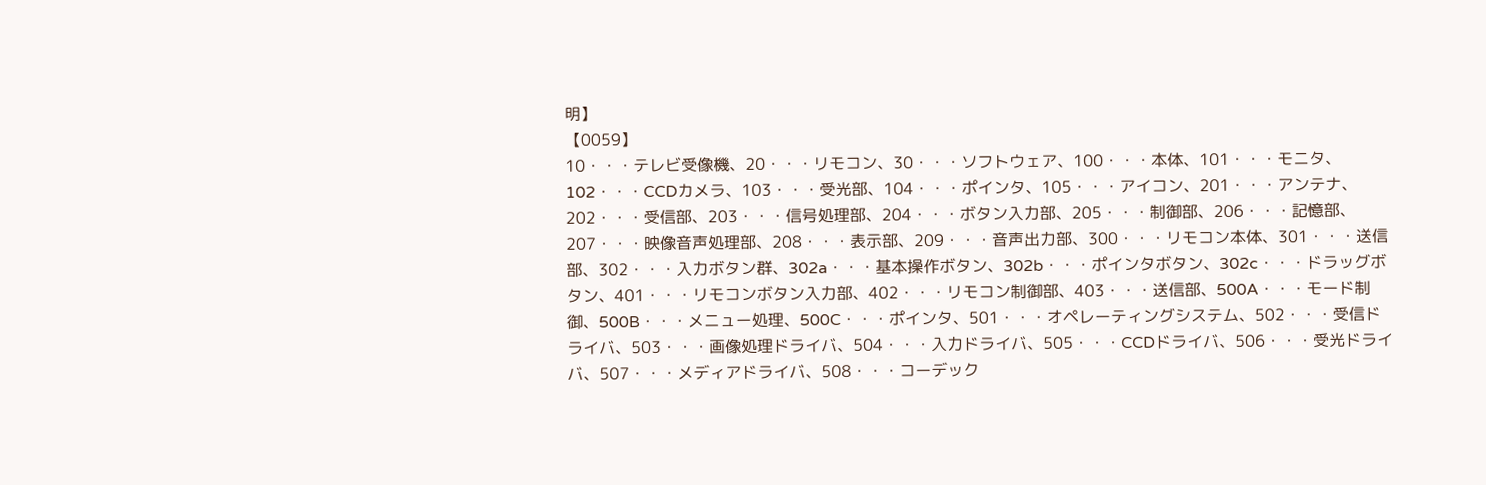明】
【0059】
10・・・テレビ受像機、20・・・リモコン、30・・・ソフトウェア、100・・・本体、101・・・モニタ、102・・・CCDカメラ、103・・・受光部、104・・・ポインタ、105・・・アイコン、201・・・アンテナ、202・・・受信部、203・・・信号処理部、204・・・ボタン入力部、205・・・制御部、206・・・記憶部、207・・・映像音声処理部、208・・・表示部、209・・・音声出力部、300・・・リモコン本体、301・・・送信部、302・・・入力ボタン群、302a・・・基本操作ボタン、302b・・・ポインタボタン、302c・・・ドラッグボタン、401・・・リモコンボタン入力部、402・・・リモコン制御部、403・・・送信部、500A・・・モード制御、500B・・・メニュー処理、500C・・・ポインタ、501・・・オペレーティングシステム、502・・・受信ドライバ、503・・・画像処理ドライバ、504・・・入力ドライバ、505・・・CCDドライバ、506・・・受光ドライバ、507・・・メディアドライバ、508・・・コーデック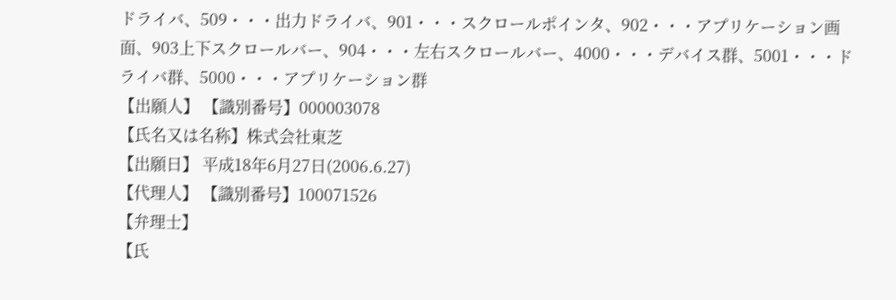ドライバ、509・・・出力ドライバ、901・・・スクロールポインタ、902・・・アプリケーション画面、903上下スクロールバー、904・・・左右スクロールバー、4000・・・デバイス群、5001・・・ドライバ群、5000・・・アプリケーション群
【出願人】 【識別番号】000003078
【氏名又は名称】株式会社東芝
【出願日】 平成18年6月27日(2006.6.27)
【代理人】 【識別番号】100071526
【弁理士】
【氏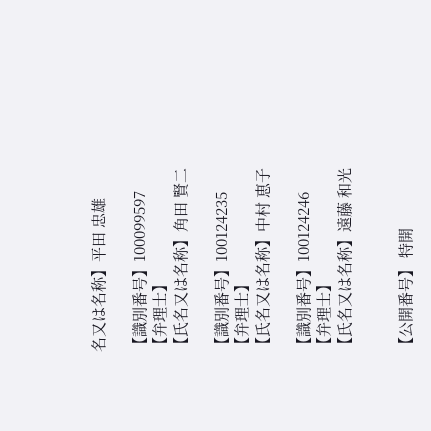名又は名称】平田 忠雄

【識別番号】100099597
【弁理士】
【氏名又は名称】角田 賢二

【識別番号】100124235
【弁理士】
【氏名又は名称】中村 恵子

【識別番号】100124246
【弁理士】
【氏名又は名称】遠藤 和光


【公開番号】 特開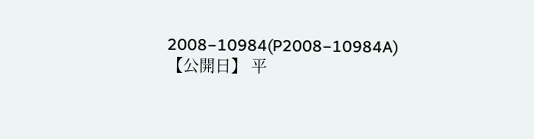2008−10984(P2008−10984A)
【公開日】 平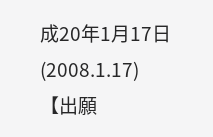成20年1月17日(2008.1.17)
【出願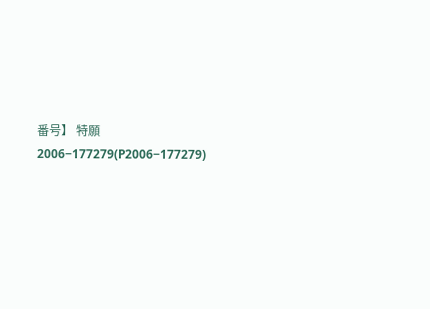番号】 特願2006−177279(P2006−177279)